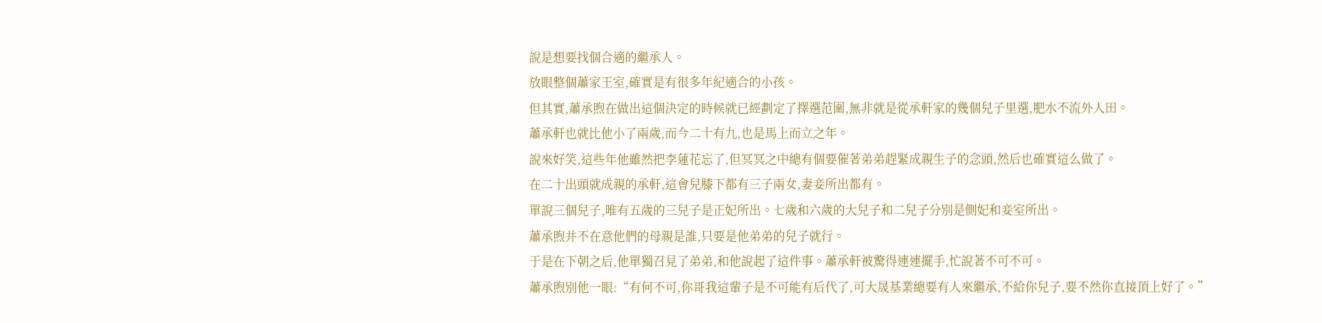說是想要找個合適的繼承人。
放眼整個蕭家王室,確實是有很多年紀適合的小孩。
但其實,蕭承煦在做出這個決定的時候就已經劃定了擇選范圍,無非就是從承軒家的幾個兒子里選,肥水不流外人田。
蕭承軒也就比他小了兩歲,而今二十有九,也是馬上而立之年。
說來好笑,這些年他雖然把李蓮花忘了,但冥冥之中總有個要催著弟弟趕緊成親生子的念頭,然后也確實這么做了。
在二十出頭就成親的承軒,這會兒膝下都有三子兩女,妻妾所出都有。
單說三個兒子,唯有五歲的三兒子是正妃所出。七歲和六歲的大兒子和二兒子分別是側妃和妾室所出。
蕭承煦并不在意他們的母親是誰,只要是他弟弟的兒子就行。
于是在下朝之后,他單獨召見了弟弟,和他說起了這件事。蕭承軒被驚得連連擺手,忙說著不可不可。
蕭承煦別他一眼:“有何不可,你哥我這輩子是不可能有后代了,可大晟基業總要有人來繼承,不給你兒子,要不然你直接頂上好了。”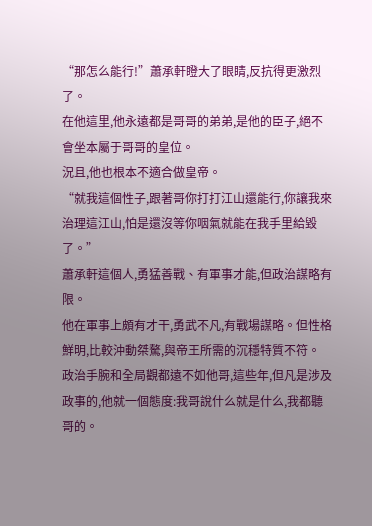“那怎么能行!”蕭承軒瞪大了眼睛,反抗得更激烈了。
在他這里,他永遠都是哥哥的弟弟,是他的臣子,絕不會坐本屬于哥哥的皇位。
況且,他也根本不適合做皇帝。
“就我這個性子,跟著哥你打打江山還能行,你讓我來治理這江山,怕是還沒等你咽氣就能在我手里給毀了。”
蕭承軒這個人,勇猛善戰、有軍事才能,但政治謀略有限。
他在軍事上頗有才干,勇武不凡,有戰場謀略。但性格鮮明,比較沖動桀驁,與帝王所需的沉穩特質不符。
政治手腕和全局觀都遠不如他哥,這些年,但凡是涉及政事的,他就一個態度:我哥說什么就是什么,我都聽哥的。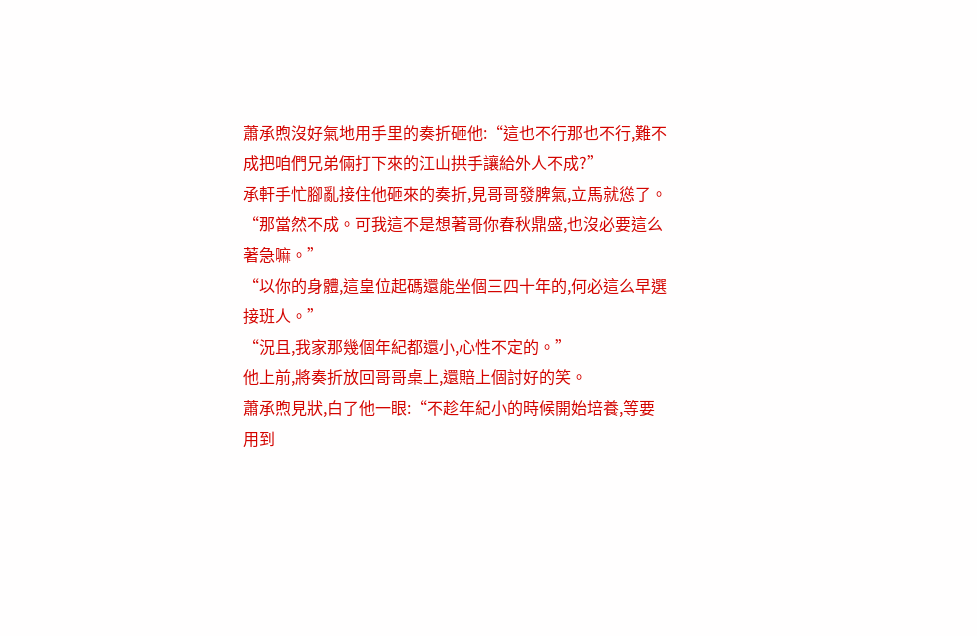蕭承煦沒好氣地用手里的奏折砸他:“這也不行那也不行,難不成把咱們兄弟倆打下來的江山拱手讓給外人不成?”
承軒手忙腳亂接住他砸來的奏折,見哥哥發脾氣,立馬就慫了。
“那當然不成。可我這不是想著哥你春秋鼎盛,也沒必要這么著急嘛。”
“以你的身體,這皇位起碼還能坐個三四十年的,何必這么早選接班人。”
“況且,我家那幾個年紀都還小,心性不定的。”
他上前,將奏折放回哥哥桌上,還賠上個討好的笑。
蕭承煦見狀,白了他一眼:“不趁年紀小的時候開始培養,等要用到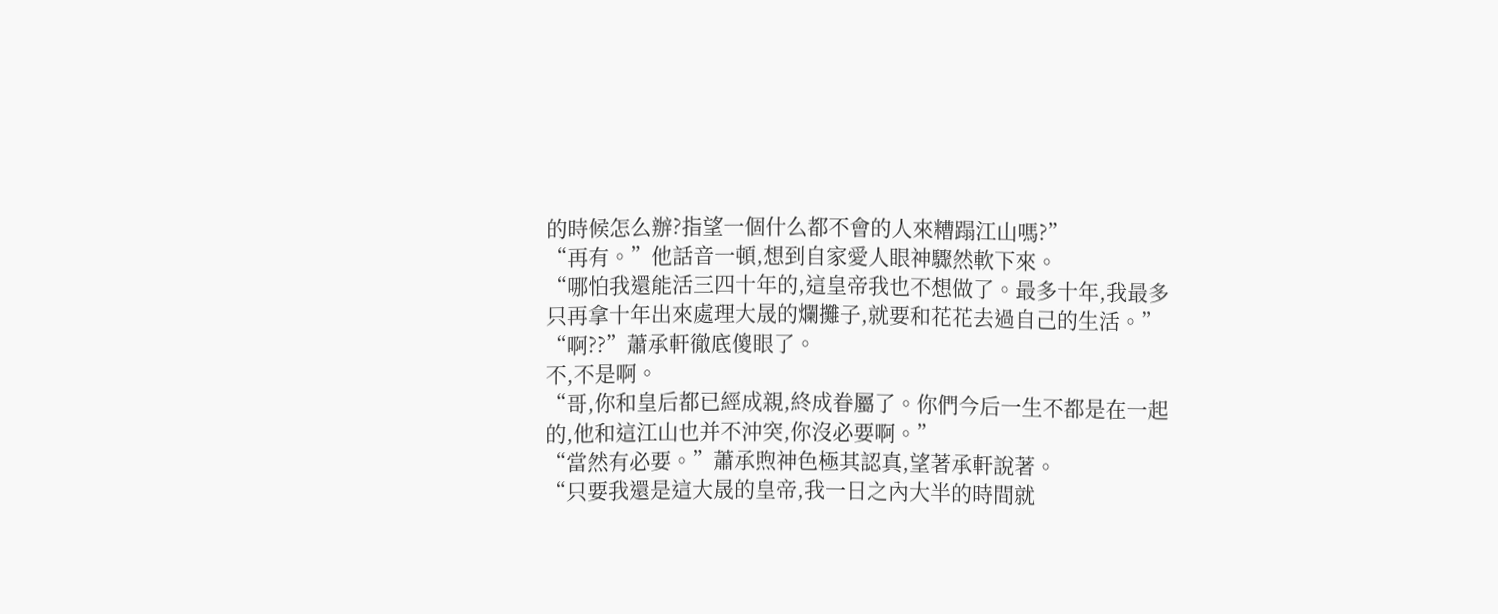的時候怎么辦?指望一個什么都不會的人來糟蹋江山嗎?”
“再有。”他話音一頓,想到自家愛人眼神驟然軟下來。
“哪怕我還能活三四十年的,這皇帝我也不想做了。最多十年,我最多只再拿十年出來處理大晟的爛攤子,就要和花花去過自己的生活。”
“啊??”蕭承軒徹底傻眼了。
不,不是啊。
“哥,你和皇后都已經成親,終成眷屬了。你們今后一生不都是在一起的,他和這江山也并不沖突,你沒必要啊。”
“當然有必要。”蕭承煦神色極其認真,望著承軒說著。
“只要我還是這大晟的皇帝,我一日之內大半的時間就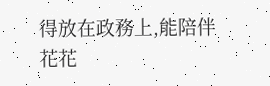得放在政務上,能陪伴花花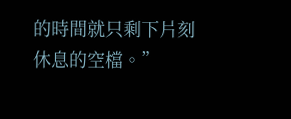的時間就只剩下片刻休息的空檔。”